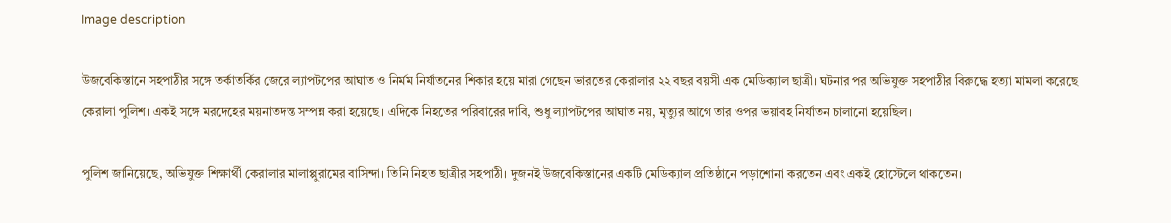Image description

উজবেকিস্তানে সহপাঠীর সঙ্গে তর্কাতর্কির জেরে ল্যাপটপের আঘাত ও নির্মম নির্যাতনের শিকার হয়ে মারা গেছেন ভারতের কেরালার ২২ বছর বয়সী এক মেডিক্যাল ছাত্রী। ঘটনার পর অভিযুক্ত সহপাঠীর বিরুদ্ধে হত্যা মামলা করেছে কেরালা পুলিশ। একই সঙ্গে মরদেহের ময়নাতদন্ত সম্পন্ন করা হয়েছে। এদিকে নিহতের পরিবারের দাবি, শুধু ল্যাপটপের আঘাত নয়, মৃত্যুর আগে তার ওপর ভয়াবহ নির্যাতন চালানো হয়েছিল।

পুলিশ জানিয়েছে, অভিযুক্ত শিক্ষার্থী কেরালার মালাপ্পুরামের বাসিন্দা। তিনি নিহত ছাত্রীর সহপাঠী। দুজনই উজবেকিস্তানের একটি মেডিক্যাল প্রতিষ্ঠানে পড়াশোনা করতেন এবং একই হোস্টেলে থাকতেন।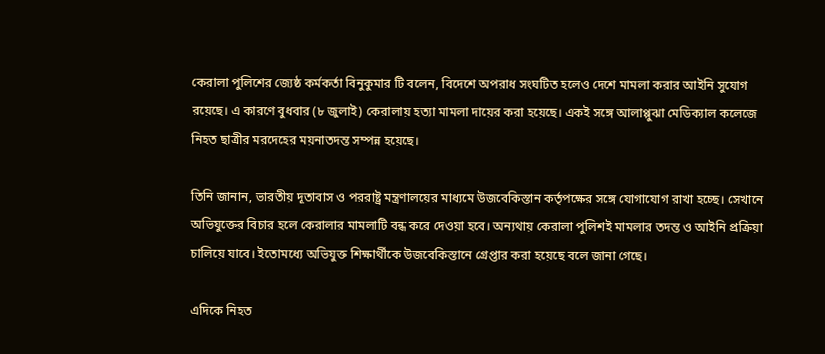কেরালা পুলিশের জ্যেষ্ঠ কর্মকর্তা বিনুকুমার টি বলেন, বিদেশে অপরাধ সংঘটিত হলেও দেশে মামলা করার আইনি সুযোগ রয়েছে। এ কারণে বুধবার (৮ জুলাই) কেরালায় হত্যা মামলা দায়ের করা হয়েছে। একই সঙ্গে আলাপ্পুঝা মেডিক্যাল কলেজে নিহত ছাত্রীর মরদেহের ময়নাতদন্ত সম্পন্ন হয়েছে।

তিনি জানান, ভারতীয় দূতাবাস ও পররাষ্ট্র মন্ত্রণালয়ের মাধ্যমে উজবেকিস্তান কর্তৃপক্ষের সঙ্গে যোগাযোগ রাখা হচ্ছে। সেখানে অভিযুক্তের বিচার হলে কেরালার মামলাটি বন্ধ করে দেওয়া হবে। অন্যথায় কেরালা পুলিশই মামলার তদন্ত ও আইনি প্রক্রিয়া চালিয়ে যাবে। ইতোমধ্যে অভিযুক্ত শিক্ষার্থীকে উজবেকিস্তানে গ্রেপ্তার করা হয়েছে বলে জানা গেছে।

এদিকে নিহত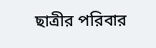ছাত্রীর পরিবার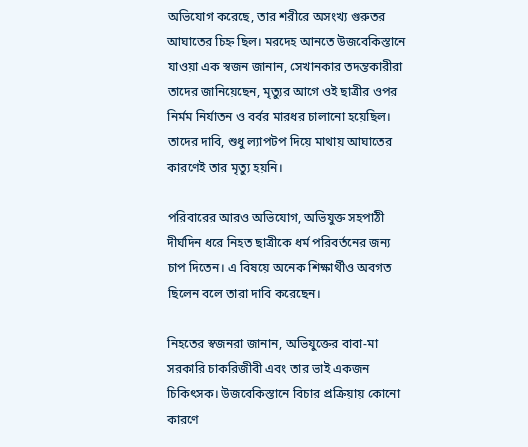অভিযোগ করেছে, তার শরীরে অসংখ্য গুরুতর আঘাতের চিহ্ন ছিল। মরদেহ আনতে উজবেকিস্তানে যাওয়া এক স্বজন জানান, সেখানকার তদন্তকারীরা তাদের জানিয়েছেন, মৃত্যুর আগে ওই ছাত্রীর ওপর নির্মম নির্যাতন ও বর্বর মারধর চালানো হয়েছিল। তাদের দাবি, শুধু ল্যাপটপ দিয়ে মাথায় আঘাতের কারণেই তার মৃত্যু হয়নি।

পরিবারের আরও অভিযোগ, অভিযুক্ত সহপাঠী দীর্ঘদিন ধরে নিহত ছাত্রীকে ধর্ম পরিবর্তনের জন্য চাপ দিতেন। এ বিষয়ে অনেক শিক্ষার্থীও অবগত ছিলেন বলে তারা দাবি করেছেন।

নিহতের স্বজনরা জানান, অভিযুক্তের বাবা-মা সরকারি চাকরিজীবী এবং তার ভাই একজন চিকিৎসক। উজবেকিস্তানে বিচার প্রক্রিয়ায় কোনো কারণে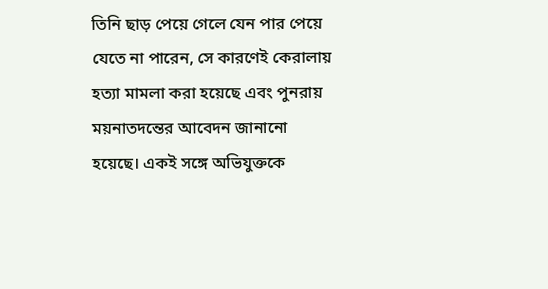তিনি ছাড় পেয়ে গেলে যেন পার পেয়ে যেতে না পারেন, সে কারণেই কেরালায় হত্যা মামলা করা হয়েছে এবং পুনরায় ময়নাতদন্তের আবেদন জানানো হয়েছে। একই সঙ্গে অভিযুক্তকে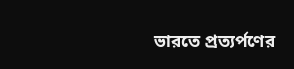ভারতে প্রত্যর্পণের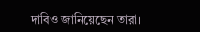দাবিও জানিয়েছেন তারা।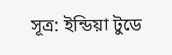সূত্র: ইন্ডিয়া টুডে